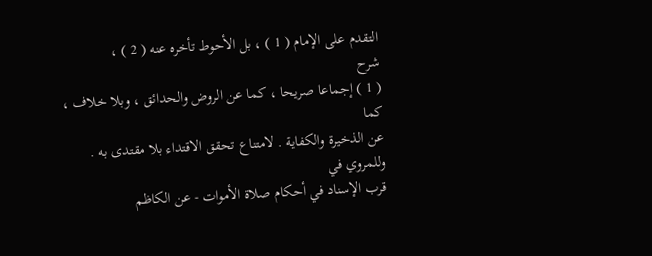التقدم على الإمام ( 1 ) ، بل الأحوط تأخره عنه ( 2 ) ،
شرح
( 1 ) إجماعا صريحا ، كما عن الروض والحدائق ، وبلا خلاف ، كما
عن الذخيرة والكفاية . لامتناع تحقق الاقتداء بلا مقتدى به . وللمروي في
قرب الإسناد في أحكام صلاة الأموات - عن الكاظم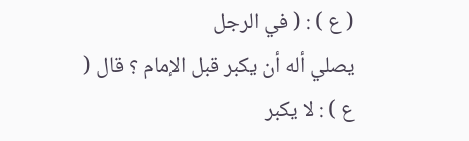( ع ) : ( في الرجل
يصلي أله أن يكبر قبل الإمام ؟ قال ( ع ) : لا يكبر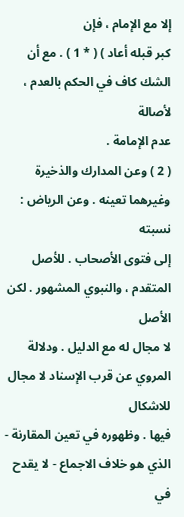إلا مع الإمام ، فإن
كبر قبله أعاد ) ( * 1 ) . مع أن الشك كاف في الحكم بالعدم ، لأصالة
عدم الإمامة .
( 2 ) وعن المدارك والذخيرة وغيرهما تعينه . وعن الرياض : نسبته
إلى فتوى الأصحاب . للأصل المتقدم ، والنبوي المشهور . لكن الأصل
لا مجال له مع الدليل . ودلالة المروي عن قرب الإسناد لا مجال للاشكال
فيها . وظهوره في تعين المقارنة - الذي هو خلاف الاجماع - لا يقدح في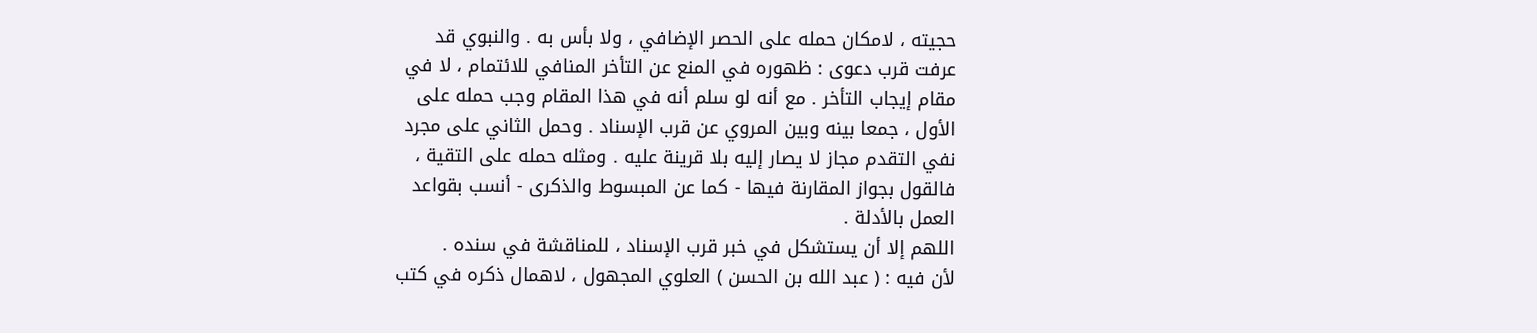حجيته ، لامكان حمله على الحصر الإضافي ، ولا بأس به . والنبوي قد
عرفت قرب دعوى : ظهوره في المنع عن التأخر المنافي للائتمام ، لا في
مقام إيجاب التأخر . مع أنه لو سلم أنه في هذا المقام وجب حمله على
الأول ، جمعا بينه وبين المروي عن قرب الإسناد . وحمل الثاني على مجرد
نفي التقدم مجاز لا يصار إليه بلا قرينة عليه . ومثله حمله على التقية ،
فالقول بجواز المقارنة فيها - كما عن المبسوط والذكرى - أنسب بقواعد
العمل بالأدلة .
اللهم إلا أن يستشكل في خبر قرب الإسناد ، للمناقشة في سنده .
لأن فيه : ( عبد الله بن الحسن ) العلوي المجهول ، لاهمال ذكره في كتب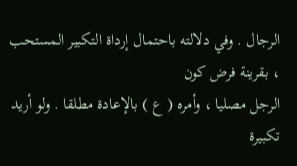الرجال . وفي دلالته باحتمال إرداة التكبير المستحب ، بقرينة فرض كون
الرجل مصليا ، وأمره ( ع ) بالإعادة مطلقا . ولو أريد تكبيرة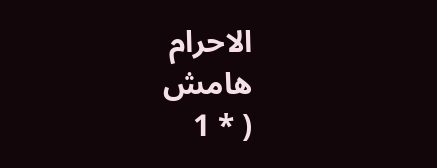الاحرام
هامش
( * 1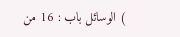) الوسائل باب : 16 من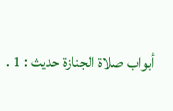أبواب صلاة الجنازة حديث : 1 .